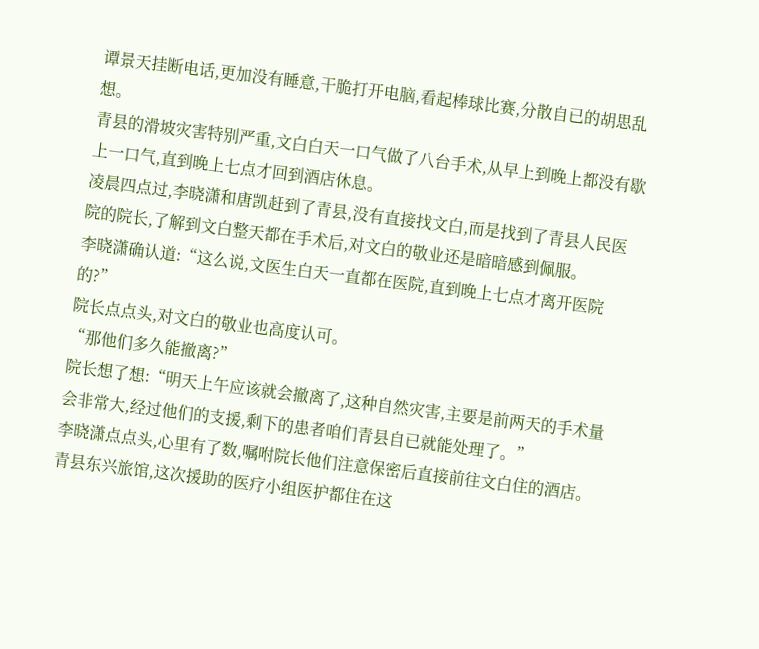谭景天挂断电话,更加没有睡意,干脆打开电脑,看起棒球比赛,分散自已的胡思乱想。
青县的滑坡灾害特别严重,文白白天一口气做了八台手术,从早上到晚上都没有歇上一口气,直到晚上七点才回到酒店休息。
凌晨四点过,李晓潇和唐凯赶到了青县,没有直接找文白,而是找到了青县人民医院的院长,了解到文白整天都在手术后,对文白的敬业还是暗暗感到佩服。
李晓潇确认道:“这么说,文医生白天一直都在医院,直到晚上七点才离开医院的?”
院长点点头,对文白的敬业也高度认可。
“那他们多久能撤离?”
院长想了想:“明天上午应该就会撤离了,这种自然灾害,主要是前两天的手术量会非常大,经过他们的支援,剩下的患者咱们青县自已就能处理了。”
李晓潇点点头,心里有了数,嘱咐院长他们注意保密后直接前往文白住的酒店。
青县东兴旅馆,这次援助的医疗小组医护都住在这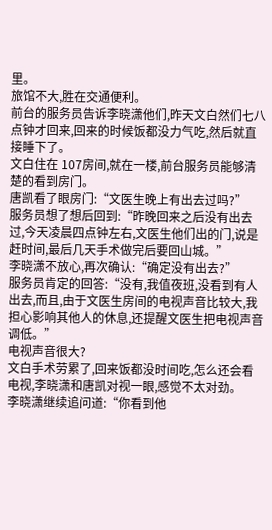里。
旅馆不大,胜在交通便利。
前台的服务员告诉李晓潇他们,昨天文白然们七八点钟才回来,回来的时候饭都没力气吃,然后就直接睡下了。
文白住在 107房间,就在一楼,前台服务员能够清楚的看到房门。
唐凯看了眼房门:“文医生晚上有出去过吗?”
服务员想了想后回到:“昨晚回来之后没有出去过,今天凌晨四点钟左右,文医生他们出的门,说是赶时间,最后几天手术做完后要回山城。”
李晓潇不放心,再次确认:“确定没有出去?”
服务员肯定的回答:“没有,我值夜班,没看到有人出去,而且,由于文医生房间的电视声音比较大,我担心影响其他人的休息,还提醒文医生把电视声音调低。”
电视声音很大?
文白手术劳累了,回来饭都没时间吃,怎么还会看电视,李晓潇和唐凯对视一眼,感觉不太对劲。
李晓潇继续追问道:“你看到他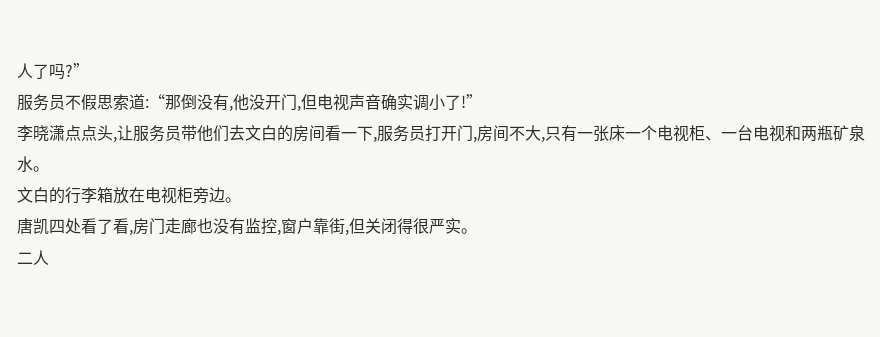人了吗?”
服务员不假思索道:“那倒没有,他没开门,但电视声音确实调小了!”
李晓潇点点头,让服务员带他们去文白的房间看一下,服务员打开门,房间不大,只有一张床一个电视柜、一台电视和两瓶矿泉水。
文白的行李箱放在电视柜旁边。
唐凯四处看了看,房门走廊也没有监控,窗户靠街,但关闭得很严实。
二人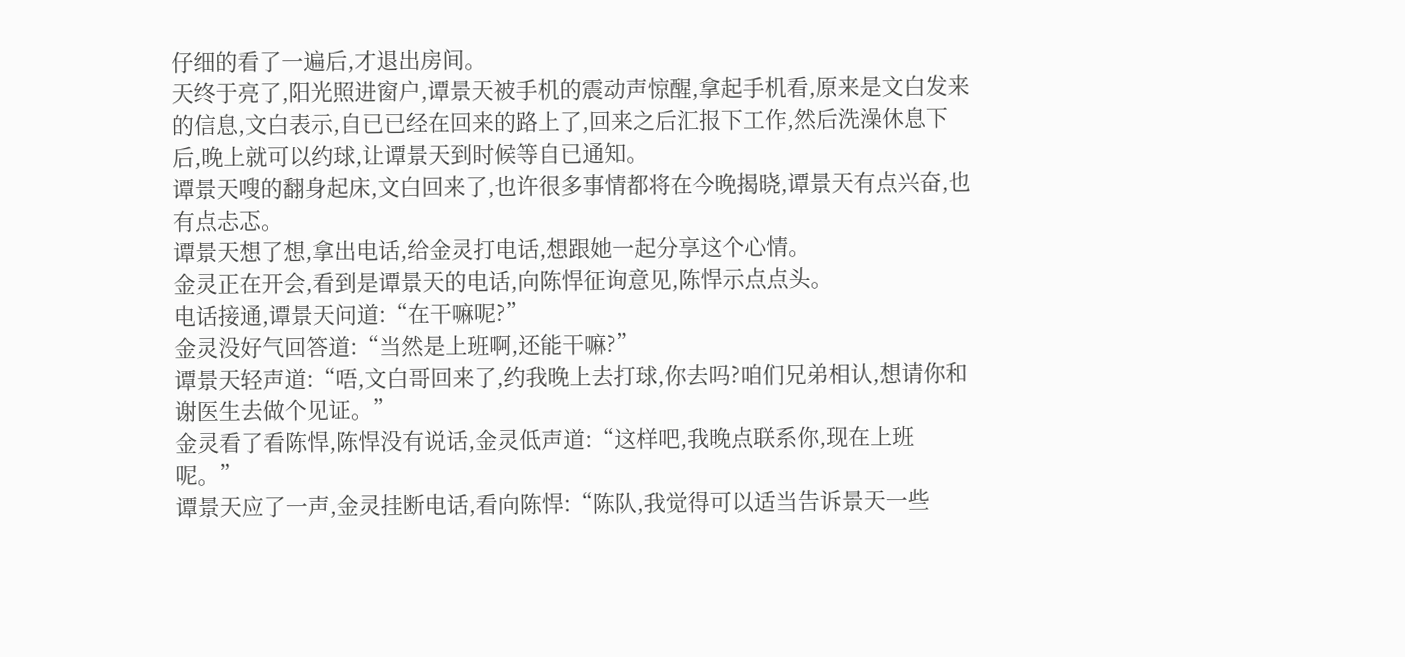仔细的看了一遍后,才退出房间。
天终于亮了,阳光照进窗户,谭景天被手机的震动声惊醒,拿起手机看,原来是文白发来的信息,文白表示,自已已经在回来的路上了,回来之后汇报下工作,然后洗澡休息下后,晚上就可以约球,让谭景天到时候等自已通知。
谭景天嗖的翻身起床,文白回来了,也许很多事情都将在今晚揭晓,谭景天有点兴奋,也有点忐忑。
谭景天想了想,拿出电话,给金灵打电话,想跟她一起分享这个心情。
金灵正在开会,看到是谭景天的电话,向陈悍征询意见,陈悍示点点头。
电话接通,谭景天问道:“在干嘛呢?”
金灵没好气回答道:“当然是上班啊,还能干嘛?”
谭景天轻声道:“唔,文白哥回来了,约我晚上去打球,你去吗?咱们兄弟相认,想请你和谢医生去做个见证。”
金灵看了看陈悍,陈悍没有说话,金灵低声道:“这样吧,我晚点联系你,现在上班呢。”
谭景天应了一声,金灵挂断电话,看向陈悍:“陈队,我觉得可以适当告诉景天一些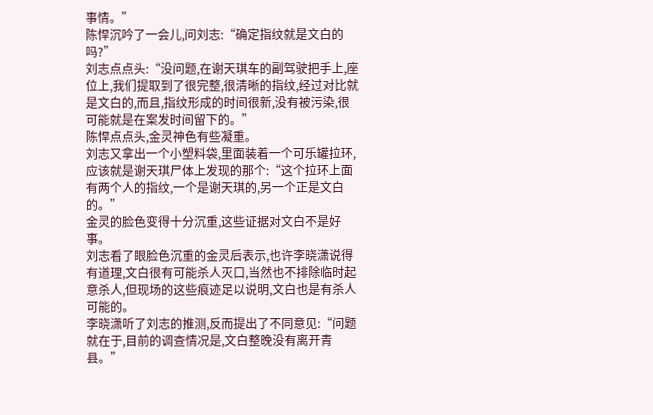事情。”
陈悍沉吟了一会儿,问刘志:“确定指纹就是文白的吗?”
刘志点点头:“没问题,在谢天琪车的副驾驶把手上,座位上,我们提取到了很完整,很清晰的指纹,经过对比就是文白的,而且,指纹形成的时间很新,没有被污染,很可能就是在案发时间留下的。”
陈悍点点头,金灵神色有些凝重。
刘志又拿出一个小塑料袋,里面装着一个可乐罐拉环,应该就是谢天琪尸体上发现的那个:“这个拉环上面有两个人的指纹,一个是谢天琪的,另一个正是文白的。”
金灵的脸色变得十分沉重,这些证据对文白不是好事。
刘志看了眼脸色沉重的金灵后表示,也许李晓潇说得有道理,文白很有可能杀人灭口,当然也不排除临时起意杀人,但现场的这些痕迹足以说明,文白也是有杀人可能的。
李晓潇听了刘志的推测,反而提出了不同意见:“问题就在于,目前的调查情况是,文白整晚没有离开青县。”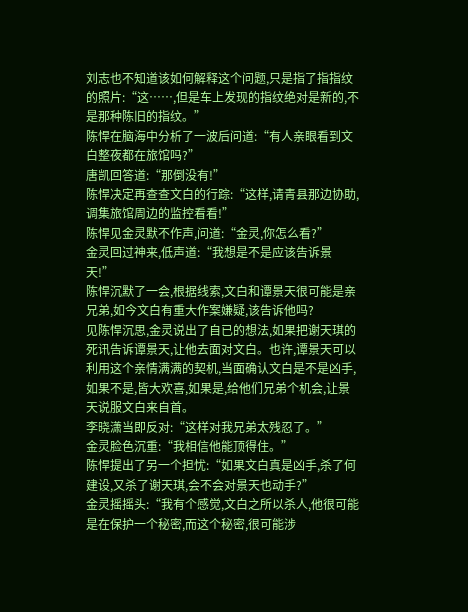刘志也不知道该如何解释这个问题,只是指了指指纹的照片:“这……,但是车上发现的指纹绝对是新的,不是那种陈旧的指纹。”
陈悍在脑海中分析了一波后问道:“有人亲眼看到文白整夜都在旅馆吗?”
唐凯回答道:“那倒没有!”
陈悍决定再查查文白的行踪:“这样,请青县那边协助,调集旅馆周边的监控看看!”
陈悍见金灵默不作声,问道:“金灵,你怎么看?”
金灵回过神来,低声道:“我想是不是应该告诉景天!”
陈悍沉默了一会,根据线索,文白和谭景天很可能是亲兄弟,如今文白有重大作案嫌疑,该告诉他吗?
见陈悍沉思,金灵说出了自已的想法,如果把谢天琪的死讯告诉谭景天,让他去面对文白。也许,谭景天可以利用这个亲情满满的契机,当面确认文白是不是凶手,如果不是,皆大欢喜,如果是,给他们兄弟个机会,让景天说服文白来自首。
李晓潇当即反对:“这样对我兄弟太残忍了。”
金灵脸色沉重:“我相信他能顶得住。”
陈悍提出了另一个担忧:“如果文白真是凶手,杀了何建设,又杀了谢天琪,会不会对景天也动手?”
金灵摇摇头:“我有个感觉,文白之所以杀人,他很可能是在保护一个秘密,而这个秘密,很可能涉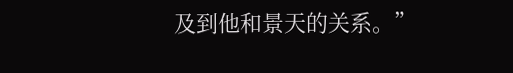及到他和景天的关系。”